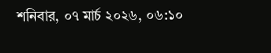শনিবার, ০৭ মার্চ ২০২৬, ০৬:১০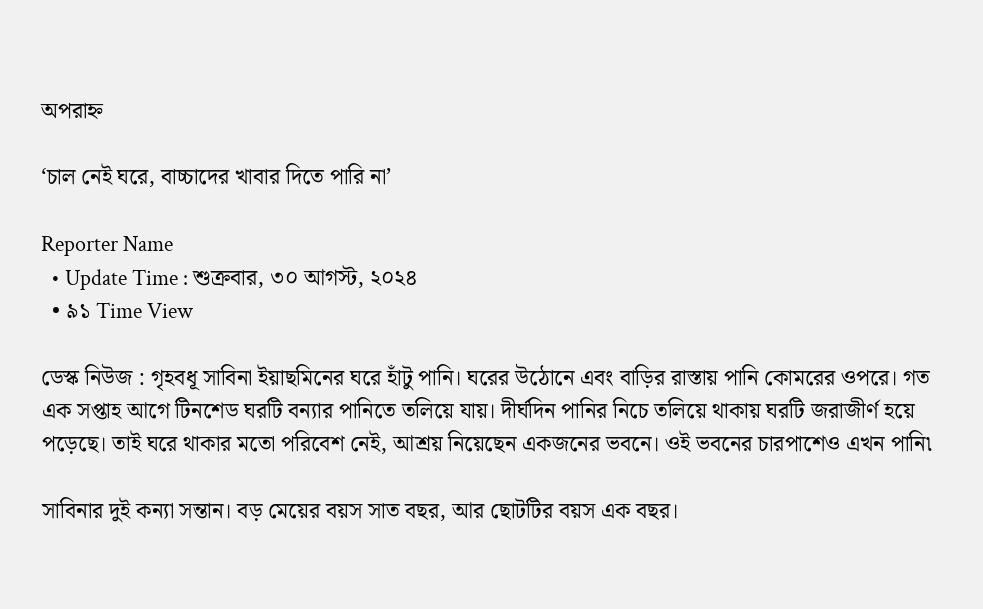অপরাহ্ন

‘চাল নেই ঘরে, বাচ্চাদের খাবার দিতে পারি না’

Reporter Name
  • Update Time : শুক্রবার, ৩০ আগস্ট, ২০২৪
  • ৯১ Time View

ডেস্ক নিউজ : গৃহবধূ সাবিনা ইয়াছমিনের ঘরে হাঁটু পানি। ঘরের উঠোনে এবং বাড়ির রাস্তায় পানি কোমরের ওপরে। গত এক সপ্তাহ আগে টিনশেড ঘরটি বন্যার পানিতে তলিয়ে যায়। দীর্ঘদিন পানির নিচে তলিয়ে থাকায় ঘরটি জরাজীর্ণ হয়ে পড়েছে। তাই ঘরে থাকার মতো পরিবেশ নেই, আশ্রয় নিয়েছেন একজনের ভবনে। ওই ভবনের চারপাশেও এখন পানি৷

সাবিনার দুই কন্যা সন্তান। বড় মেয়ের বয়স সাত বছর, আর ছোটটির বয়স এক বছর।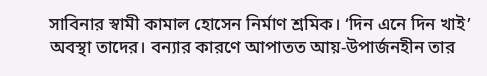সাবিনার স্বামী কামাল হোসেন নির্মাণ শ্রমিক। ‘দিন এনে দিন খাই’ অবস্থা তাদের। বন্যার কারণে আপাতত আয়-উপার্জনহীন তার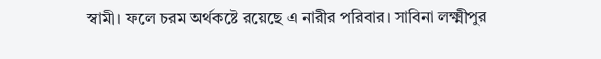স্বামী। ফলে চরম অর্থকষ্টে রয়েছে এ নারীর পরিবার। সাবিনা লক্ষ্মীপুর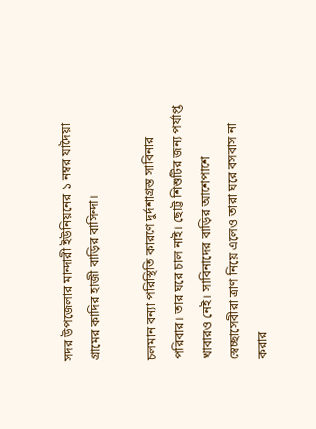সদর উপজেলার মান্দারী ইউনিয়নের ১ নম্বর যাদৈয়া গ্রামের কাদির হাজী বাড়ির বাসিন্দা।

চলমান বন্যা পরিস্থিতি কারণে দুর্দশাগ্রস্ত সাবিনার পরিবার। তার ঘরে চাল নাই। ছোট্ট শিশুটির জন্য পর্যাপ্ত খাবারও নেই। সাবিনাদের বাড়ির আশেপাশে স্বেচ্ছাসেবীরা ত্রাণ নিয়ে এলেও তারা ঘরে বসবাস না করার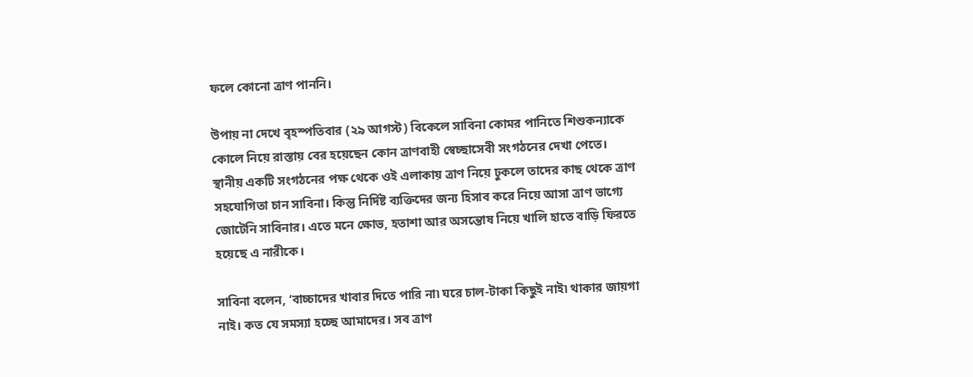ফলে কোনো ত্রাণ পাননি।

উপায় না দেখে বৃহস্পতিবার (২৯ আগস্ট) বিকেলে সাবিনা কোমর পানিতে শিশুকন্যাকে কোলে নিয়ে রাস্তায় বের হয়েছেন কোন ত্রাণবাহী স্বেচ্ছাসেবী সংগঠনের দেখা পেতে। স্থানীয় একটি সংগঠনের পক্ষ থেকে ওই এলাকায় ত্রাণ নিয়ে ঢুকলে তাদের কাছ থেকে ত্রাণ সহযোগিতা চান সাবিনা। কিন্তু নির্দিষ্ট ব্যক্তিদের জন্য হিসাব করে নিয়ে আসা ত্রাণ ভাগ্যে জোটেনি সাবিনার। এতে মনে ক্ষোভ, হতাশা আর অসন্তোষ নিয়ে খালি হাতে বাড়ি ফিরতে হয়েছে এ নারীকে।

সাবিনা বলেন, ‘বাচ্চাদের খাবার দিতে পারি না৷ ঘরে চাল-টাকা কিছুই নাই৷ থাকার জায়গা নাই। কত যে সমস্যা হচ্ছে আমাদের। সব ত্রাণ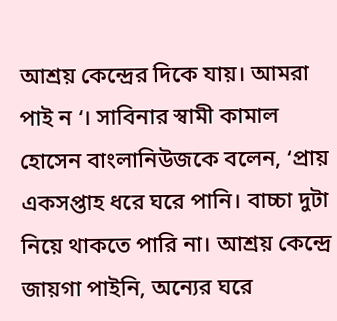আশ্রয় কেন্দ্রের দিকে যায়। আমরা পাই ন ‘। সাবিনার স্বামী কামাল হোসেন বাংলানিউজকে বলেন, ‘প্রায় একসপ্তাহ ধরে ঘরে পানি। বাচ্চা দুটা নিয়ে থাকতে পারি না। আশ্রয় কেন্দ্রে জায়গা পাইনি, অন্যের ঘরে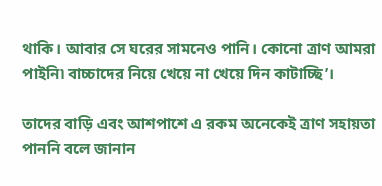থাকি। আবার সে ঘরের সামনেও পানি। কোনো ত্রাণ আমরা পাইনি৷ বাচ্চাদের নিয়ে খেয়ে না খেয়ে দিন কাটাচ্ছি’।

তাদের বাড়ি এবং আশপাশে এ রকম অনেকেই ত্রাণ সহায়তা পাননি বলে জানান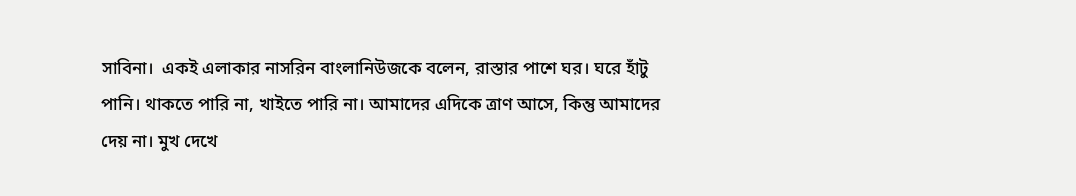সাবিনা।  একই এলাকার নাসরিন বাংলানিউজকে বলেন, রাস্তার পাশে ঘর। ঘরে হাঁটু পানি। থাকতে পারি না, খাইতে পারি না। আমাদের এদিকে ত্রাণ আসে, কিন্তু আমাদের দেয় না। মুখ দেখে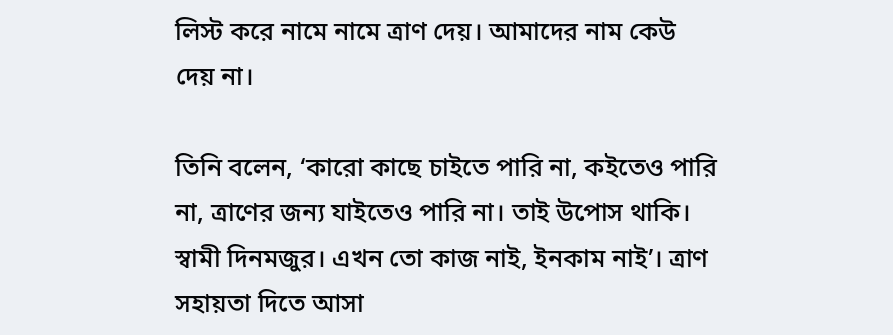লিস্ট করে নামে নামে ত্রাণ দেয়। আমাদের নাম কেউ দেয় না।

তিনি বলেন, ‘কারো কাছে চাইতে পারি না, কইতেও পারি না, ত্রাণের জন্য যাইতেও পারি না। তাই উপোস থাকি। স্বামী দিনমজুর। এখন তো কাজ নাই, ইনকাম নাই’। ত্রাণ সহায়তা দিতে আসা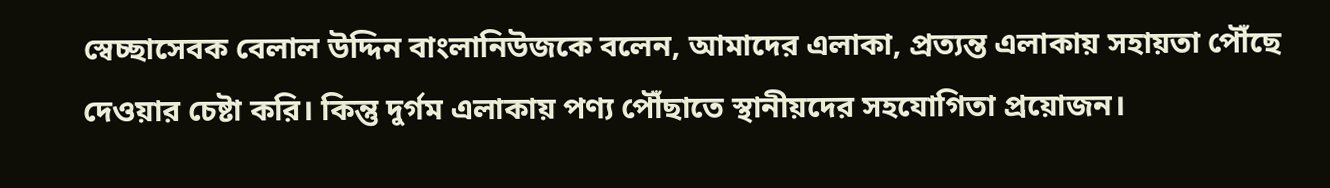স্বেচ্ছাসেবক বেলাল উদ্দিন বাংলানিউজকে বলেন, আমাদের এলাকা, প্রত্যন্ত এলাকায় সহায়তা পৌঁছে দেওয়ার চেষ্টা করি। কিন্তু দুর্গম এলাকায় পণ্য পৌঁছাতে স্থানীয়দের সহযোগিতা প্রয়োজন।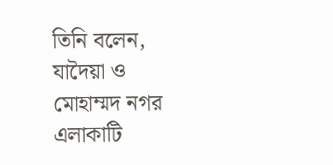তিনি বলেন, যাদৈয়া ও মোহাম্মদ নগর এলাকাটি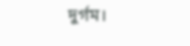দুর্গম।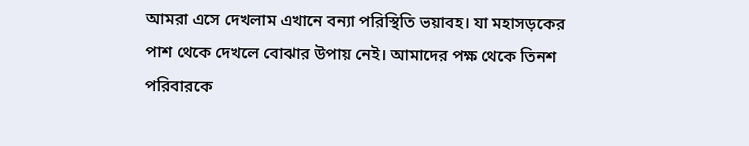আমরা এসে দেখলাম এখানে বন্যা পরিস্থিতি ভয়াবহ। যা মহাসড়কের পাশ থেকে দেখলে বোঝার উপায় নেই। আমাদের পক্ষ থেকে তিনশ পরিবারকে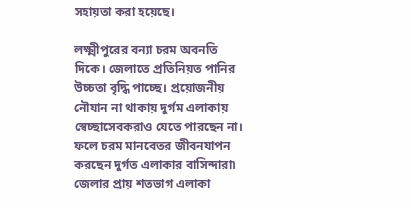সহায়তা করা হয়েছে।

লক্ষ্মীপুরের বন্যা চরম অবনতি দিকে। জেলাতে প্রতিনিয়ত পানির উচ্চতা বৃদ্ধি পাচ্ছে। প্রয়োজনীয় নৌযান না থাকায় দুর্গম এলাকায় স্বেচ্ছাসেবকরাও যেতে পারছেন না। ফলে চরম মানবেতর জীবনযাপন করছেন দুর্গত এলাকার বাসিন্দারা৷ জেলার প্রায় শতভাগ এলাকা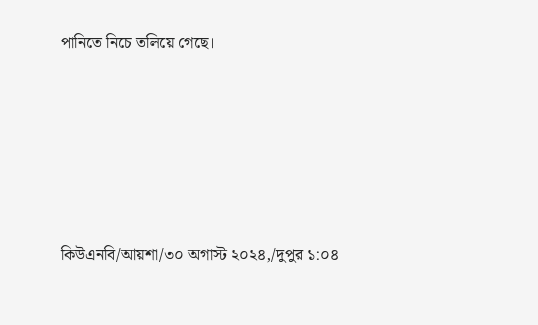পানিতে নিচে তলিয়ে গেছে।





কিউএনবি/আয়শা/৩০ অগাস্ট ২০২৪,/দুপুর ১:০৪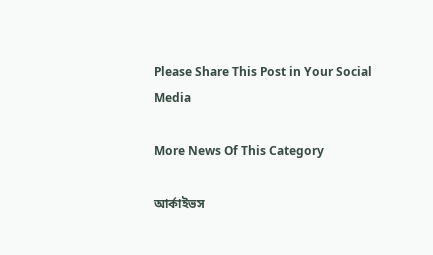Please Share This Post in Your Social Media

More News Of This Category

আর্কাইভস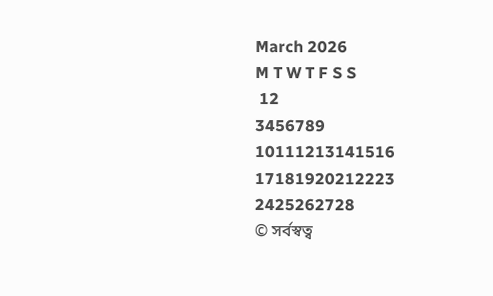March 2026
M T W T F S S
 12
3456789
10111213141516
17181920212223
2425262728
© সর্বস্বত্ব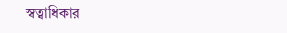স্বত্বাধিকার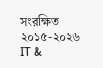সংরক্ষিত ২০১৫-২০২৬
IT &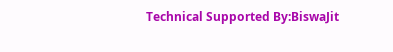Technical Supported By:BiswaJit